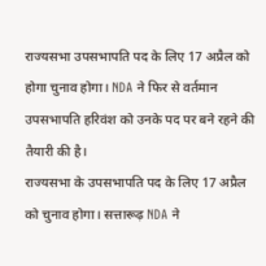राज्यसभा उपसभापति पद के लिए 17 अप्रैल को होगा चुनाव होगा। NDA ने फिर से वर्तमान उपसभापति हरिवंश को उनके पद पर बने रहने की तैयारी की है।
राज्यसभा के उपसभापति पद के लिए 17 अप्रैल को चुनाव होगा। सत्तारूढ़ NDA ने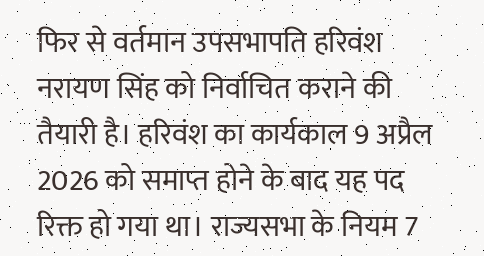फिर से वर्तमान उपसभापति हरिवंश नरायण सिंह को निर्वाचित कराने की तैयारी है। हरिवंश का कार्यकाल 9 अप्रैल 2026 को समाप्त होने के बाद यह पद रिक्त हो गया था। राज्यसभा के नियम 7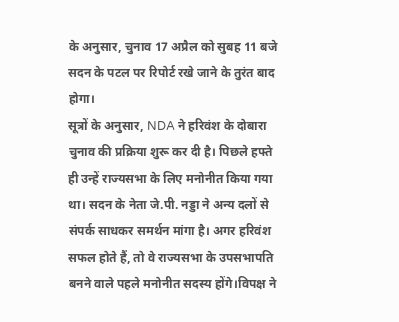के अनुसार, चुनाव 17 अप्रैल को सुबह 11 बजे सदन के पटल पर रिपोर्ट रखे जाने के तुरंत बाद होगा।
सूत्रों के अनुसार, NDA ने हरिवंश के दोबारा चुनाव की प्रक्रिया शुरू कर दी है। पिछले हफ्ते ही उन्हें राज्यसभा के लिए मनोनीत किया गया था। सदन के नेता जे.पी. नड्डा ने अन्य दलों से संपर्क साधकर समर्थन मांगा है। अगर हरिवंश सफल होते हैं, तो वे राज्यसभा के उपसभापति बनने वाले पहले मनोनीत सदस्य होंगे।विपक्ष ने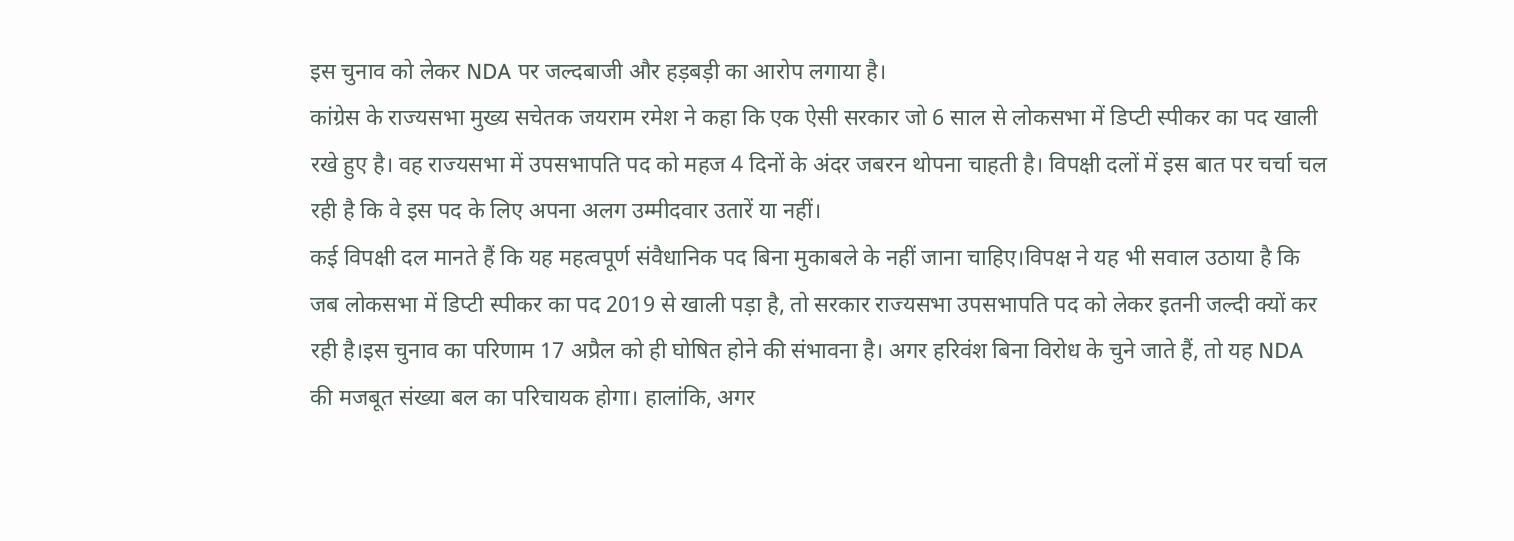इस चुनाव को लेकर NDA पर जल्दबाजी और हड़बड़ी का आरोप लगाया है।
कांग्रेस के राज्यसभा मुख्य सचेतक जयराम रमेश ने कहा कि एक ऐसी सरकार जो 6 साल से लोकसभा में डिप्टी स्पीकर का पद खाली रखे हुए है। वह राज्यसभा में उपसभापति पद को महज 4 दिनों के अंदर जबरन थोपना चाहती है। विपक्षी दलों में इस बात पर चर्चा चल रही है कि वे इस पद के लिए अपना अलग उम्मीदवार उतारें या नहीं।
कई विपक्षी दल मानते हैं कि यह महत्वपूर्ण संवैधानिक पद बिना मुकाबले के नहीं जाना चाहिए।विपक्ष ने यह भी सवाल उठाया है कि जब लोकसभा में डिप्टी स्पीकर का पद 2019 से खाली पड़ा है, तो सरकार राज्यसभा उपसभापति पद को लेकर इतनी जल्दी क्यों कर रही है।इस चुनाव का परिणाम 17 अप्रैल को ही घोषित होने की संभावना है। अगर हरिवंश बिना विरोध के चुने जाते हैं, तो यह NDA की मजबूत संख्या बल का परिचायक होगा। हालांकि, अगर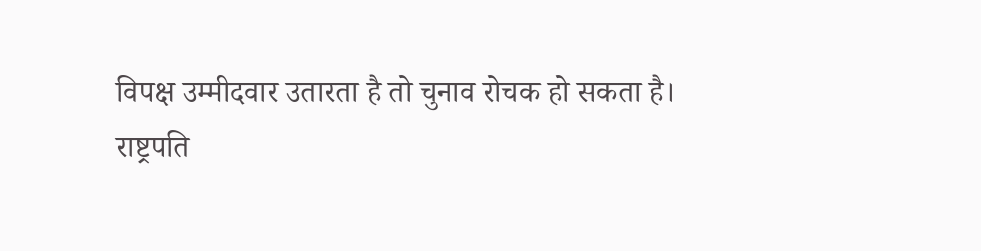विपक्ष उम्मीदवार उतारता है तो चुनाव रोचक हो सकता है।
राष्ट्रपति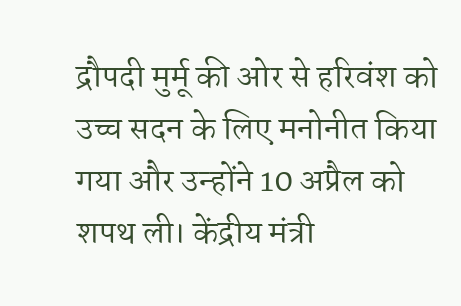द्रौपदी मुर्मू की ओर से हरिवंश को उच्च सदन के लिए मनोनीत किया गया और उन्होंने 10 अप्रैल को शपथ ली। केंद्रीय मंत्री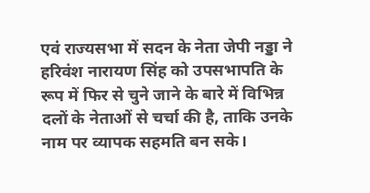एवं राज्यसभा में सदन के नेता जेपी नड्डा ने हरिवंश नारायण सिंह को उपसभापति के रूप में फिर से चुने जाने के बारे में विभिन्न दलों के नेताओं से चर्चा की है, ताकि उनके नाम पर व्यापक सहमति बन सके।